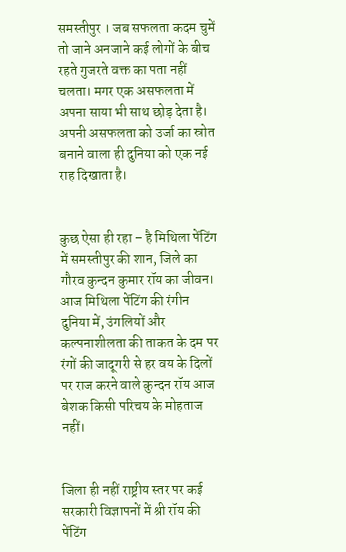समस्तीपुर । जब सफलता कदम चुमें तो जाने अनजाने कई लोगों के बीच रहते गुजरते वक्त का पता नहीं चलता। मगर एक असफलता में अपना साया भी साथ छोड़ देता है। अपनी असफलता को उर्जा का स्रोत बनाने वाला ही दुनिया को एक नई राह दिखाता है।


कुछ ऐसा ही रहा – है मिथिला पेंटिंग में समस्तीपुर की शान, जिले का गौरव कुन्दन कुमार रॉय का जीवन। आज मिथिला पेंटिंग की रंगीन दुनिया में, उंगलियों और कल्पनाशीलता की ताकत के दम पर रंगों की जादूगरी से हर वय के दिलों पर राज करने वाले कुन्दन रॉय आज बेशक किसी परिचय के मोहताज नहीं।


जिला ही नहीं राष्ट्रीय स्तर पर कई सरकारी विज्ञापनों में श्री रॉय की पेंटिंग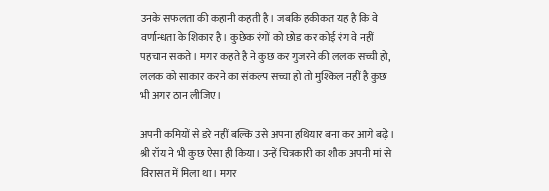उनके सफलता की कहानी कहती है। जबकि हकीकत यह है कि वे वर्णान्धता के शिकार है। कुछेक रंगों को छोड कर कोई रंग वे नहीं पहचान सकते। मगर कहते है ने कुछ कर गुजरने की ललक सच्ची हो, ललक को साकार करने का संकल्प सच्चा हो तो मुश्किल नहीं है कुछ भी अगर ठान लीजिए।

अपनी कमियों से डरे नहीं बल्कि उसे अपना हथियार बना कर आगे बढ़े। श्री रॉय ने भी कुछ ऐसा ही किया। उन्हें चित्रकारी का शौक अपनी मां से विरासत में मिला था। मगर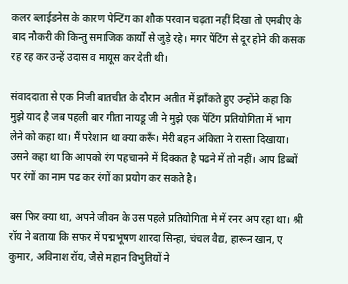कलर ब्लाईडनेस के कारण पेन्टिंग का शौक परवान चढ़ता नहीं दिखा तो एमबीए के बाद नौकरी की किन्तु समाजिक कार्यों से जुड़े रहे। मगर पेंटिंग से दूर होने की कसक रह रह कर उन्हें उदास व मायूस कर देती थी।

संवाददाता से एक निजी बातचीत के दौरान अतीत में झाँकते हुए उन्होंने कहा कि मुझे याद है जब पहली बार गीता नायडू जी ने मुझे एक पेंटिंग प्रतियोगिता में भाग लेने को कहा था। मैं परेशान था क्या करूँ। मेरी बहन अंकिता ने रास्ता दिखाया। उसने कहा था कि आपको रंग पहचानने में दिक्कत है पढने में तो नहीं। आप डिब्बों पर रंगों का नाम पढ कर रंगों का प्रयोग कर सकते है।

बस फिर क्या था, अपने जीवन के उस पहले प्रतियोगिता मे में रनर अप रहा था। श्री रॉय ने बताया कि सफर में पद्मभूषण शारदा सिन्हा, चंचल वैद्य, हारून खान, ए कुमार, अविनाश रॉय, जैसे महान विभुतियों ने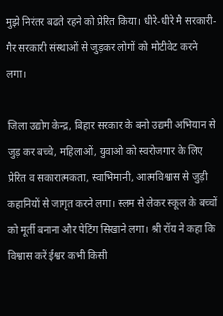मुझे निरंतर बढते रहने को प्रेरित किया। धीरे-धीरे मै सरकारी-गैर सरकारी संस्थाओं से जुड़कर लोगों को मोटीवेट करने लगा।

जिला उद्योग केन्द्र, बिहार सरकार के बनो उद्यमी अभियान से जुड़ कर बच्चे, महिलाओं, युवाओ को स्वरोजगार के लिए प्रेरित व सकारात्मकता, स्वाभिमानी, आत्मविश्वास से जुड़ी कहानियों से जागृत करने लगा। स्लम से लेकर स्कूल के बच्चों को मूर्ती बनाना और पेटिंग सिखाने लगा। श्री रॉय ने कहा कि विश्वास करें ईश्वर कभी किसी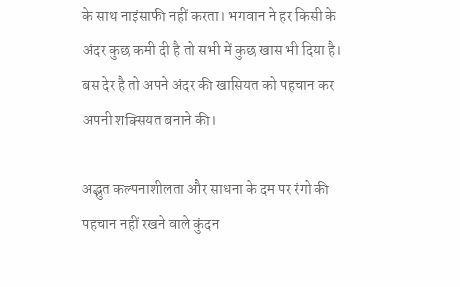के साथ नाइंसाफी नहीं करता। भगवान ने हर किसी के अंदर कुछ कमी दी है तो सभी में कुछ खास भी दिया है। बस देर है तो अपने अंदर की खासियत को पहचान कर अपनी शक्सियत बनाने की।

अद्भुत कल्पनाशीलता और साधना के दम पर रंगो की पहचान नहीं रखने वाले कुंदन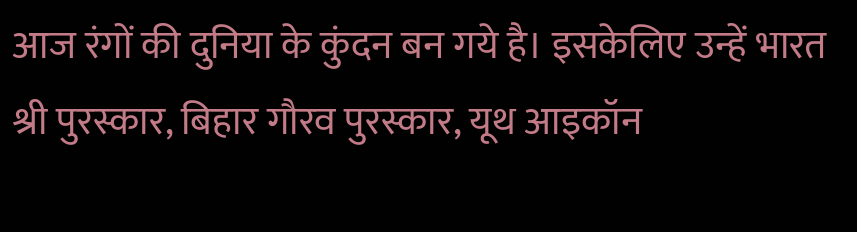आज रंगों की दुनिया के कुंदन बन गये है। इसकेलिए उन्हें भारत श्री पुरस्कार, बिहार गौरव पुरस्कार, यूथ आइकॉन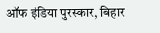ऑफ इंडिया पुरस्कार, बिहार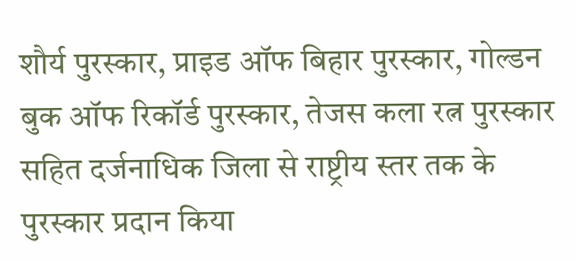शौर्य पुरस्कार, प्राइड ऑफ बिहार पुरस्कार, गोल्डन बुक ऑफ रिकॉर्ड पुरस्कार, तेजस कला रत्न पुरस्कार सहित दर्जनाधिक जिला से राष्ट्रीय स्तर तक के पुरस्कार प्रदान किया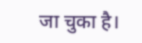जा चुका है।